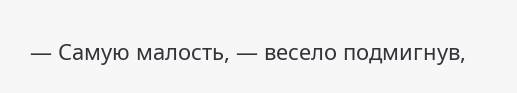— Самую малость, — весело подмигнув,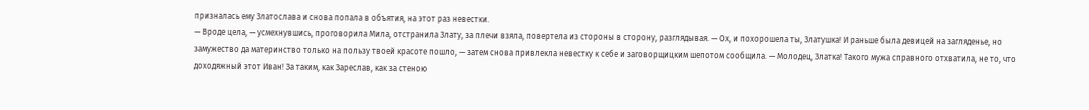призналась ему Златослава и снова попала в объятия, на этот раз невестки.
— Вроде цела, — усмехнувшись, проговорила Мила, отстранила Злату, за плечи взяла, повертела из стороны в сторону, разглядывая. — Ох, и похорошела ты, Златушка! И раньше была девицей на загляденье, но замужество да материнство только на пользу твоей красоте пошло, — затем снова привлекла невестку к себе и заговорщицким шепотом сообщила. — Молодец, Златка! Такого мужа справного отхватила, не то, что доходяжный этот Иван! За таким, как Зареслав, как за стеною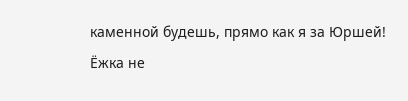каменной будешь, прямо как я за Юршей!
Ёжка не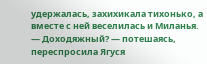удержалась, захихикала тихонько, а вместе с ней веселилась и Миланья.
— Доходяжный? — потешаясь, переспросила Ягуся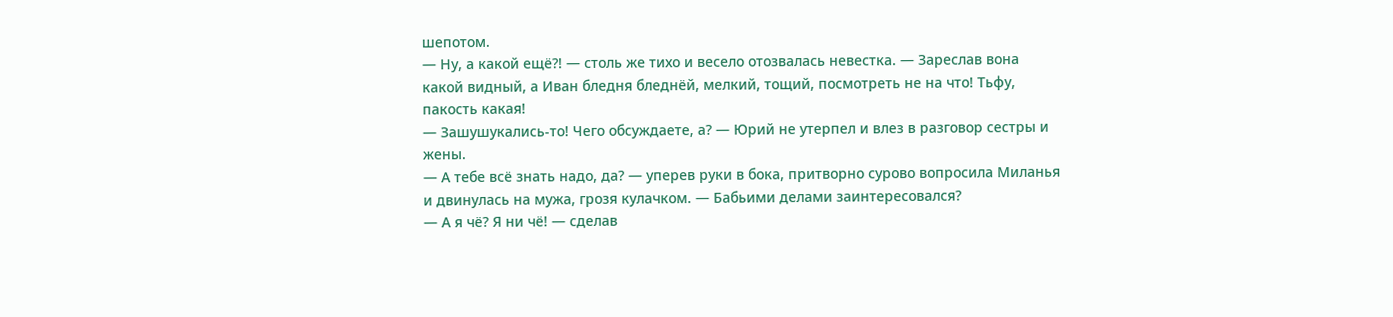шепотом.
— Ну, а какой ещё?! — столь же тихо и весело отозвалась невестка. — Зареслав вона какой видный, а Иван бледня бледнёй, мелкий, тощий, посмотреть не на что! Тьфу, пакость какая!
— Зашушукались-то! Чего обсуждаете, а? — Юрий не утерпел и влез в разговор сестры и жены.
— А тебе всё знать надо, да? — уперев руки в бока, притворно сурово вопросила Миланья и двинулась на мужа, грозя кулачком. — Бабьими делами заинтересовался?
— А я чё? Я ни чё! — сделав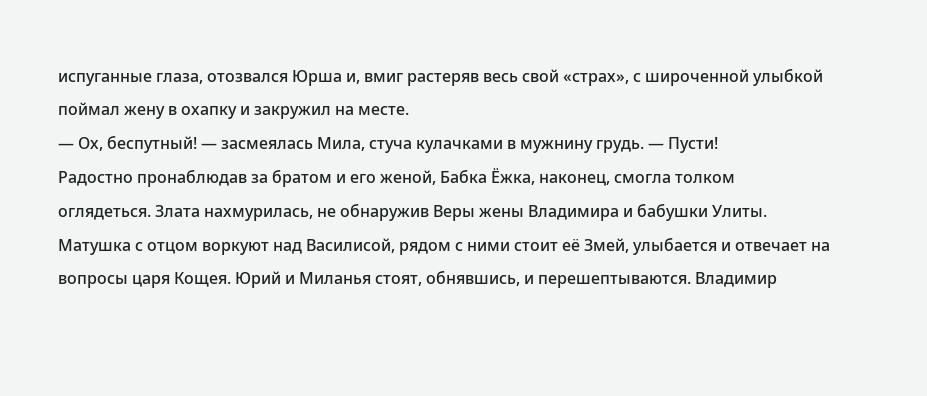испуганные глаза, отозвался Юрша и, вмиг растеряв весь свой «страх», с широченной улыбкой поймал жену в охапку и закружил на месте.
— Ох, беспутный! — засмеялась Мила, стуча кулачками в мужнину грудь. — Пусти!
Радостно пронаблюдав за братом и его женой, Бабка Ёжка, наконец, смогла толком оглядеться. Злата нахмурилась, не обнаружив Веры жены Владимира и бабушки Улиты. Матушка с отцом воркуют над Василисой, рядом с ними стоит её Змей, улыбается и отвечает на вопросы царя Кощея. Юрий и Миланья стоят, обнявшись, и перешептываются. Владимир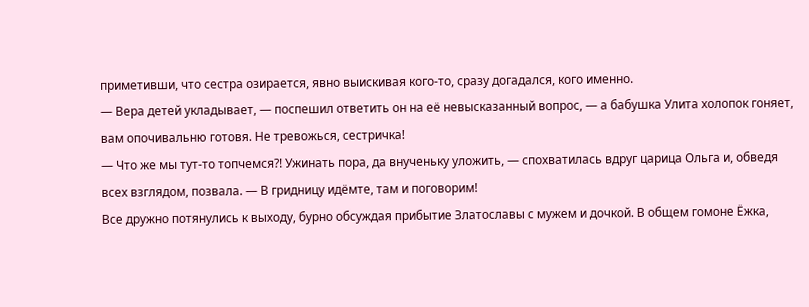приметивши, что сестра озирается, явно выискивая кого-то, сразу догадался, кого именно.
— Вера детей укладывает, — поспешил ответить он на её невысказанный вопрос, — а бабушка Улита холопок гоняет, вам опочивальню готовя. Не тревожься, сестричка!
— Что же мы тут-то топчемся?! Ужинать пора, да внученьку уложить, — спохватилась вдруг царица Ольга и, обведя всех взглядом, позвала. — В гридницу идёмте, там и поговорим!
Все дружно потянулись к выходу, бурно обсуждая прибытие Златославы с мужем и дочкой. В общем гомоне Ёжка,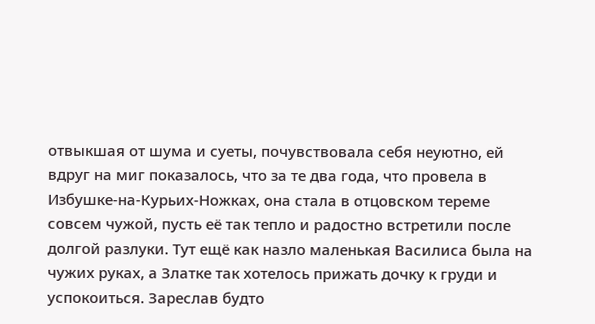отвыкшая от шума и суеты, почувствовала себя неуютно, ей вдруг на миг показалось, что за те два года, что провела в Избушке-на-Курьих-Ножках, она стала в отцовском тереме совсем чужой, пусть её так тепло и радостно встретили после долгой разлуки. Тут ещё как назло маленькая Василиса была на чужих руках, а Златке так хотелось прижать дочку к груди и успокоиться. Зареслав будто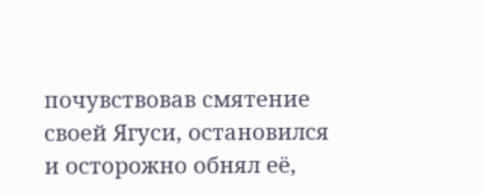почувствовав смятение своей Ягуси, остановился и осторожно обнял её,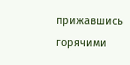прижавшись горячими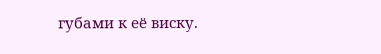губами к её виску.